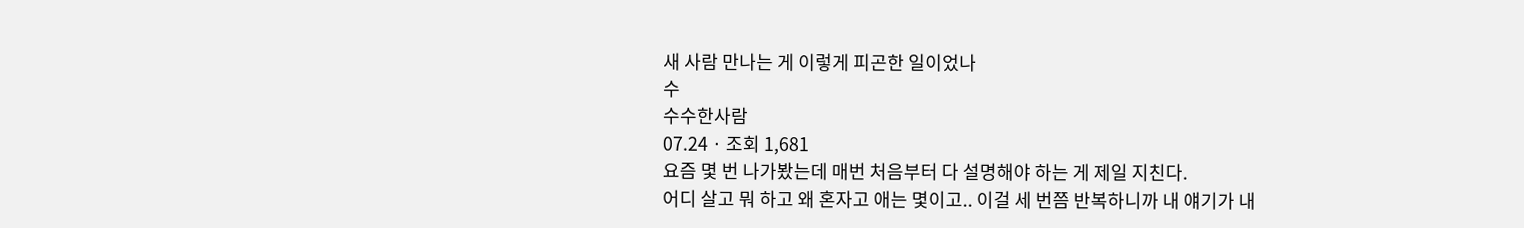새 사람 만나는 게 이렇게 피곤한 일이었나
수
수수한사람
07.24 · 조회 1,681
요즘 몇 번 나가봤는데 매번 처음부터 다 설명해야 하는 게 제일 지친다.
어디 살고 뭐 하고 왜 혼자고 애는 몇이고.. 이걸 세 번쯤 반복하니까 내 얘기가 내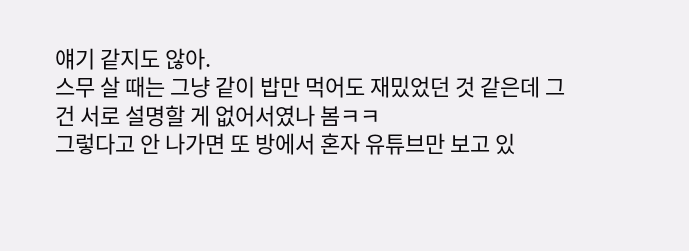얘기 같지도 않아.
스무 살 때는 그냥 같이 밥만 먹어도 재밌었던 것 같은데 그건 서로 설명할 게 없어서였나 봄ㅋㅋ
그렇다고 안 나가면 또 방에서 혼자 유튜브만 보고 있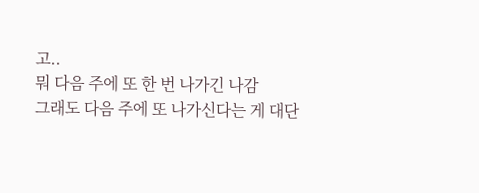고..
뭐 다음 주에 또 한 번 나가긴 나감
그래도 다음 주에 또 나가신다는 게 대단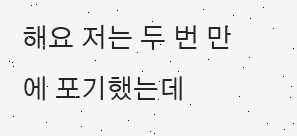해요 저는 두 번 만에 포기했는데